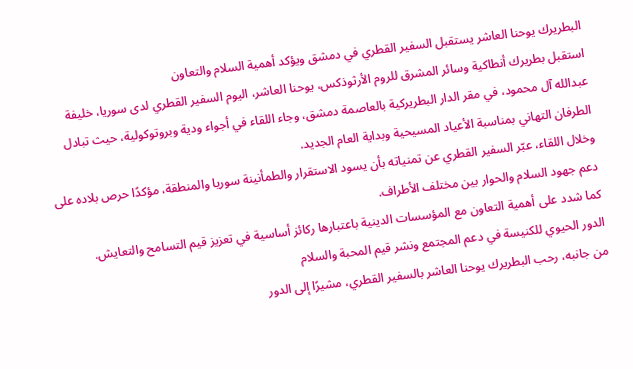البطريرك يوحنا العاشر يستقبل السفير القطري في دمشق ويؤكد أهمية السلام والتعاون
استقبل بطريرك أنطاكية وسائر المشرق للروم الأرثوذكس، يوحنا العاشر، اليوم السفير القطري لدى سوريا، خليفة عبدالله آل محمود، في مقر الدار البطريركية بالعاصمة دمشق، وجاء اللقاء في أجواء ودية وبروتوكولية، حيث تبادل الطرفان التهاني بمناسبة الأعياد المسيحية وبداية العام الجديد.
وخلال اللقاء، عبّر السفير القطري عن تمنياته بأن يسود الاستقرار والطمأنينة سوريا والمنطقة، مؤكدًا حرص بلاده على دعم جهود السلام والحوار بين مختلف الأطراف.
كما شدد على أهمية التعاون مع المؤسسات الدينية باعتبارها ركائز أساسية في تعزيز قيم التسامح والتعايش.
الدور الحيوي للكنيسة في دعم المجتمع ونشر قيم المحبة والسلام
من جانبه، رحب البطريرك يوحنا العاشر بالسفير القطري، مشيرًا إلى الدور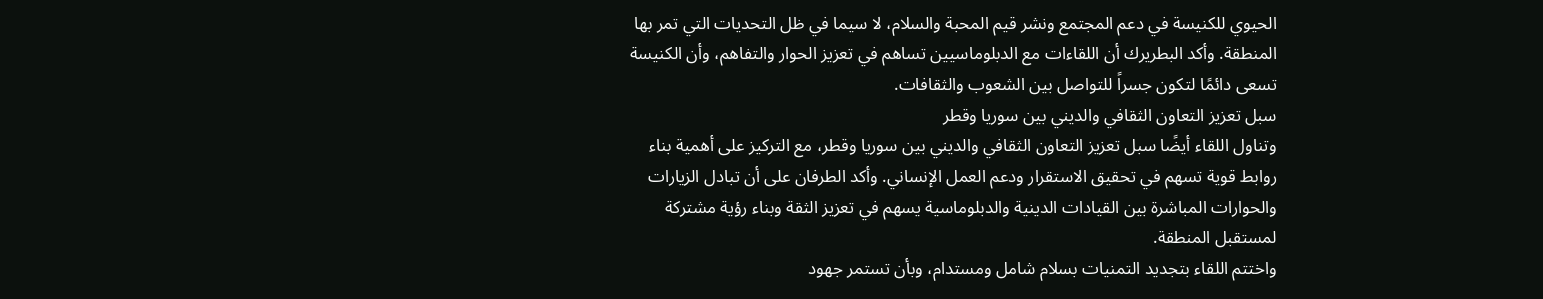الحيوي للكنيسة في دعم المجتمع ونشر قيم المحبة والسلام، لا سيما في ظل التحديات التي تمر بها المنطقة. وأكد البطريرك أن اللقاءات مع الدبلوماسيين تساهم في تعزيز الحوار والتفاهم، وأن الكنيسة تسعى دائمًا لتكون جسراً للتواصل بين الشعوب والثقافات.
سبل تعزيز التعاون الثقافي والديني بين سوريا وقطر
وتناول اللقاء أيضًا سبل تعزيز التعاون الثقافي والديني بين سوريا وقطر، مع التركيز على أهمية بناء روابط قوية تسهم في تحقيق الاستقرار ودعم العمل الإنساني. وأكد الطرفان على أن تبادل الزيارات والحوارات المباشرة بين القيادات الدينية والدبلوماسية يسهم في تعزيز الثقة وبناء رؤية مشتركة لمستقبل المنطقة.
واختتم اللقاء بتجديد التمنيات بسلام شامل ومستدام، وبأن تستمر جهود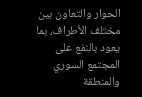الحوار والتعاون بين مختلف الأطراف، بما يعود بالنفع على المجتمع السوري والمنطقة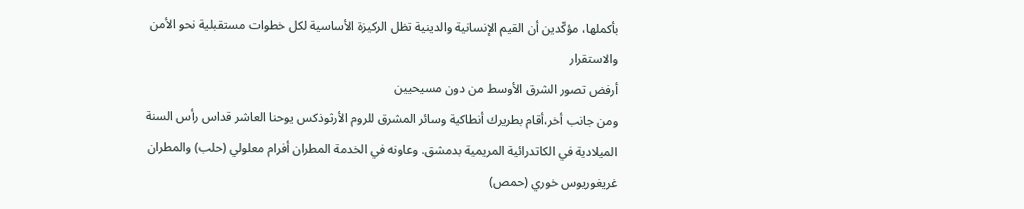بأكملها، مؤكّدين أن القيم الإنسانية والدينية تظل الركيزة الأساسية لكل خطوات مستقبلية نحو الأمن والاستقرار
أرفض تصور الشرق الأوسط من دون مسيحيين
ومن جانب أخر،أقام بطريرك أنطاكية وسائر المشرق للروم الأرثوذكس يوحنا العاشر قداس رأس السنة الميلادية في الكاتدرائية المريمية بدمشق. وعاونه في الخدمة المطران أفرام معلولي (حلب) والمطران غريغوريوس خوري (حمص)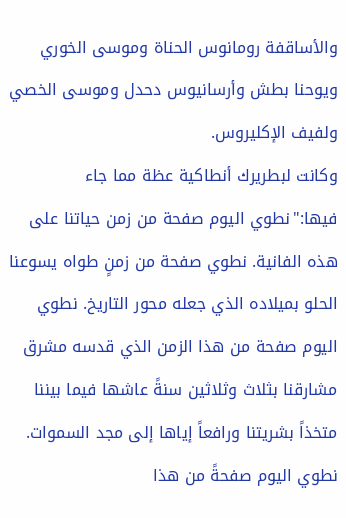والأساقفة رومانوس الحناة وموسى الخوري ويوحنا بطش وأرسانيوس دحدل وموسى الخصي ولفيف الإكليروس.
وكانت لبطريرك أنطاكية عظة مما جاء فيها:"نطوي اليوم صفحة من زمن حياتنا على هذه الفانية. نطوي صفحة من زمنٍ طواه يسوعنا الحلو بميلاده الذي جعله محور التاريخ. نطوي اليوم صفحة من هذا الزمن الذي قدسه مشرق مشارقنا بثلاث وثلاثين سنةً عاشها فيما بيننا متخذاً بشريتنا ورافعاً إياها إلى مجد السموات.
نطوي اليوم صفحةً من هذا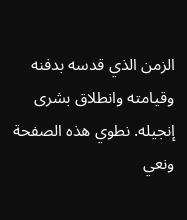الزمن الذي قدسه بدفنه وقيامته وانطلاق بشرى إنجيله. نطوي هذه الصفحة ونعي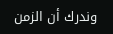وندرك أن الزمن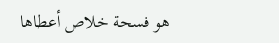هو فسحة خلاص أعطاها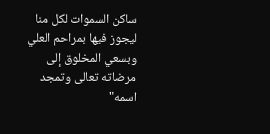ساكن السموات لكل منا ليجوز فيها بمراحم العلي وبسعي المخلوق إلى مرضاته تعالى وتمجد اسمه"